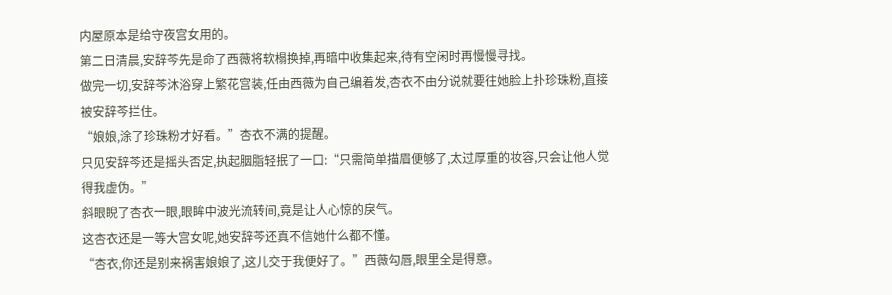内屋原本是给守夜宫女用的。
第二日清晨,安辞芩先是命了西薇将软榻换掉,再暗中收集起来,待有空闲时再慢慢寻找。
做完一切,安辞芩沐浴穿上繁花宫装,任由西薇为自己编着发,杏衣不由分说就要往她脸上扑珍珠粉,直接被安辞芩拦住。
“娘娘,涂了珍珠粉才好看。”杏衣不满的提醒。
只见安辞芩还是摇头否定,执起胭脂轻抿了一口:“只需简单描眉便够了,太过厚重的妆容,只会让他人觉得我虚伪。”
斜眼睨了杏衣一眼,眼眸中波光流转间,竟是让人心惊的戾气。
这杏衣还是一等大宫女呢,她安辞芩还真不信她什么都不懂。
“杏衣,你还是别来祸害娘娘了,这儿交于我便好了。”西薇勾唇,眼里全是得意。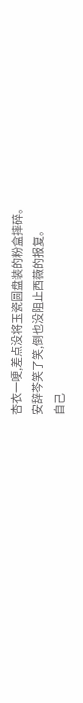杏衣一哽,差点没将玉瓷圆盘装的粉盒摔碎。
安辞芩笑了笑,倒也没阻止西薇的报复。
自己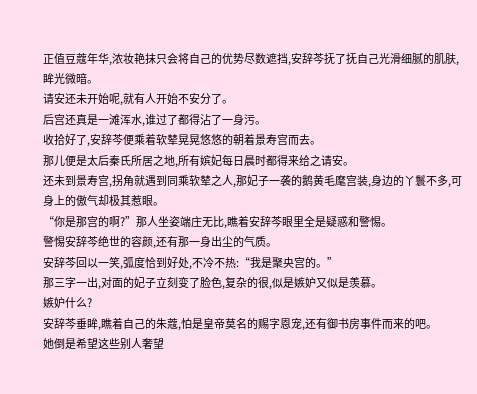正值豆蔻年华,浓妆艳抹只会将自己的优势尽数遮挡,安辞芩抚了抚自己光滑细腻的肌肤,眸光微暗。
请安还未开始呢,就有人开始不安分了。
后宫还真是一滩浑水,谁过了都得沾了一身污。
收拾好了,安辞芩便乘着软辇晃晃悠悠的朝着景寿宫而去。
那儿便是太后秦氏所居之地,所有嫔妃每日晨时都得来给之请安。
还未到景寿宫,拐角就遇到同乘软辇之人,那妃子一袭的鹅黄毛麾宫装,身边的丫鬟不多,可身上的傲气却极其惹眼。
“你是那宫的啊?”那人坐姿端庄无比,瞧着安辞芩眼里全是疑惑和警惕。
警惕安辞芩绝世的容颜,还有那一身出尘的气质。
安辞芩回以一笑,弧度恰到好处,不冷不热:“我是聚央宫的。”
那三字一出,对面的妃子立刻变了脸色,复杂的很,似是嫉妒又似是羡慕。
嫉妒什么?
安辞芩垂眸,瞧着自己的朱蔻,怕是皇帝莫名的赐字恩宠,还有御书房事件而来的吧。
她倒是希望这些别人奢望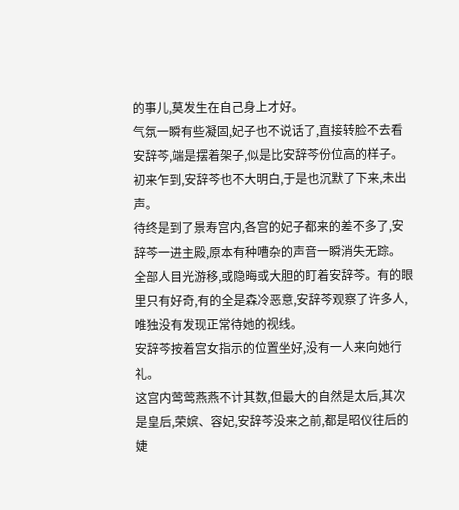的事儿,莫发生在自己身上才好。
气氛一瞬有些凝固,妃子也不说话了,直接转脸不去看安辞芩,端是摆着架子,似是比安辞芩份位高的样子。
初来乍到,安辞芩也不大明白,于是也沉默了下来,未出声。
待终是到了景寿宫内,各宫的妃子都来的差不多了,安辞芩一进主殿,原本有种嘈杂的声音一瞬消失无踪。
全部人目光游移,或隐晦或大胆的盯着安辞芩。有的眼里只有好奇,有的全是森冷恶意,安辞芩观察了许多人,唯独没有发现正常待她的视线。
安辞芩按着宫女指示的位置坐好,没有一人来向她行礼。
这宫内莺莺燕燕不计其数,但最大的自然是太后,其次是皇后,荣嫔、容妃,安辞芩没来之前,都是昭仪往后的婕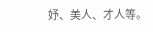妤、美人、才人等。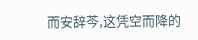而安辞芩,这凭空而降的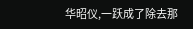华昭仪,一跃成了除去那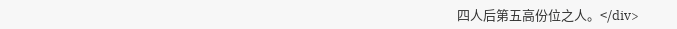四人后第五高份位之人。</div>